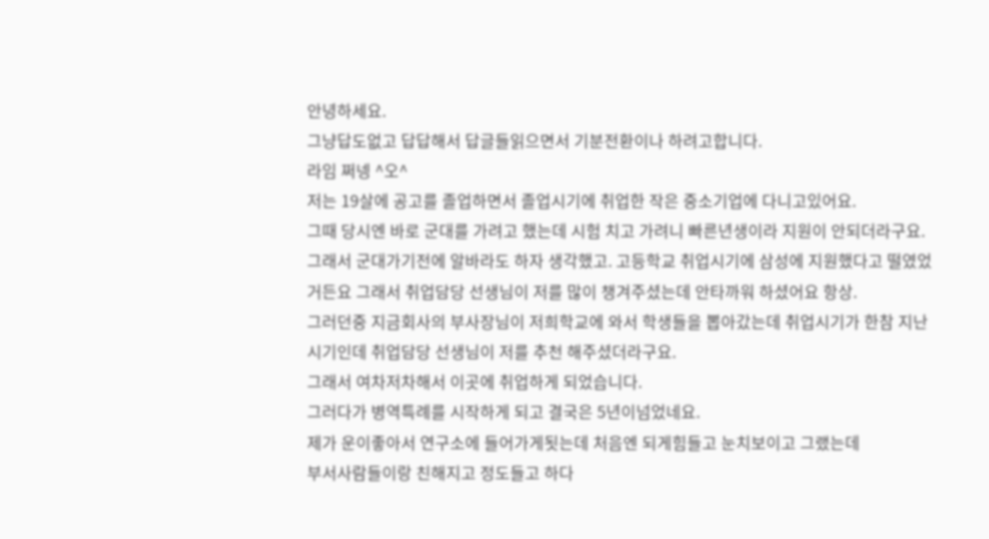안녕하세요.
그냥답도없고 답답해서 답글들읽으면서 기분전환이나 하려고합니다.
라임 쩌넹 ^오^
저는 19살에 공고를 졸업하면서 졸업시기에 취업한 작은 중소기업에 다니고있어요.
그때 당시엔 바로 군대를 가려고 했는데 시험 치고 가려니 빠른년생이라 지원이 안되더라구요.
그래서 군대가기전에 알바라도 하자 생각했고. 고등학교 취업시기에 삼성에 지원했다고 떨였었거든요 그래서 취업담당 선생님이 저를 많이 챙겨주셨는데 안타까워 하셨어요 항상.
그러던중 지금회사의 부사장님이 저희학교에 와서 학생들을 뽑아갔는데 취업시기가 한참 지난시기인데 취업담당 선생님이 저를 추천 해주셨더라구요.
그래서 여차저차해서 이곳에 취업하게 되었습니다.
그러다가 병역특례를 시작하게 되고 결국은 5년이넘었네요.
제가 운이좋아서 연구소에 들어가게됫는데 처음엔 되게힘들고 눈치보이고 그랬는데
부서사람들이랑 친해지고 정도들고 하다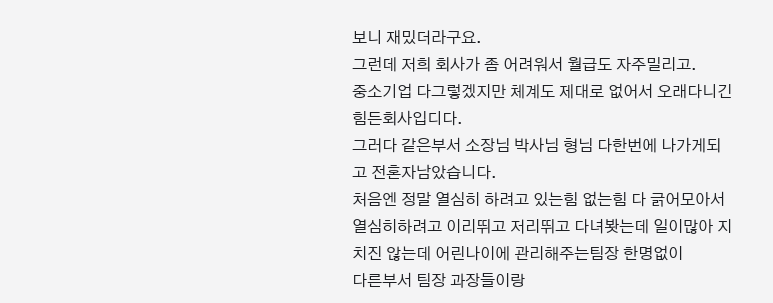보니 재밌더라구요.
그런데 저희 회사가 좀 어려워서 월급도 자주밀리고.
중소기업 다그렇겠지만 체계도 제대로 없어서 오래다니긴 힘든회사입디다.
그러다 같은부서 소장님 박사님 형님 다한번에 나가게되고 전혼자남았습니다.
처음엔 정말 열심히 하려고 있는힘 없는힘 다 긁어모아서 열심히하려고 이리뛰고 저리뛰고 다녀봣는데 일이많아 지치진 않는데 어린나이에 관리해주는팀장 한명없이
다른부서 팀장 과장들이랑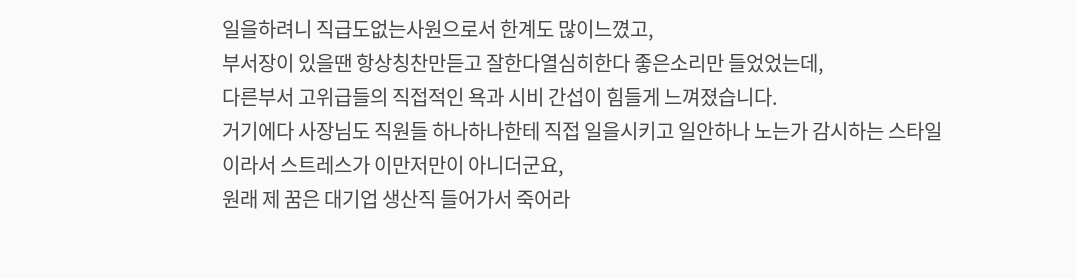일을하려니 직급도없는사원으로서 한계도 많이느꼈고,
부서장이 있을땐 항상칭찬만듣고 잘한다열심히한다 좋은소리만 들었었는데,
다른부서 고위급들의 직접적인 욕과 시비 간섭이 힘들게 느껴졌습니다.
거기에다 사장님도 직원들 하나하나한테 직접 일을시키고 일안하나 노는가 감시하는 스타일이라서 스트레스가 이만저만이 아니더군요,
원래 제 꿈은 대기업 생산직 들어가서 죽어라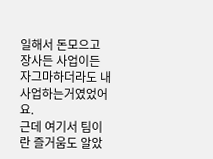일해서 돈모으고 장사든 사업이든 자그마하더라도 내사업하는거였었어요.
근데 여기서 팀이란 즐거움도 알았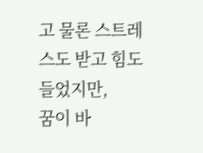고 물론 스트레스도 받고 힘도 들었지만,
꿈이 바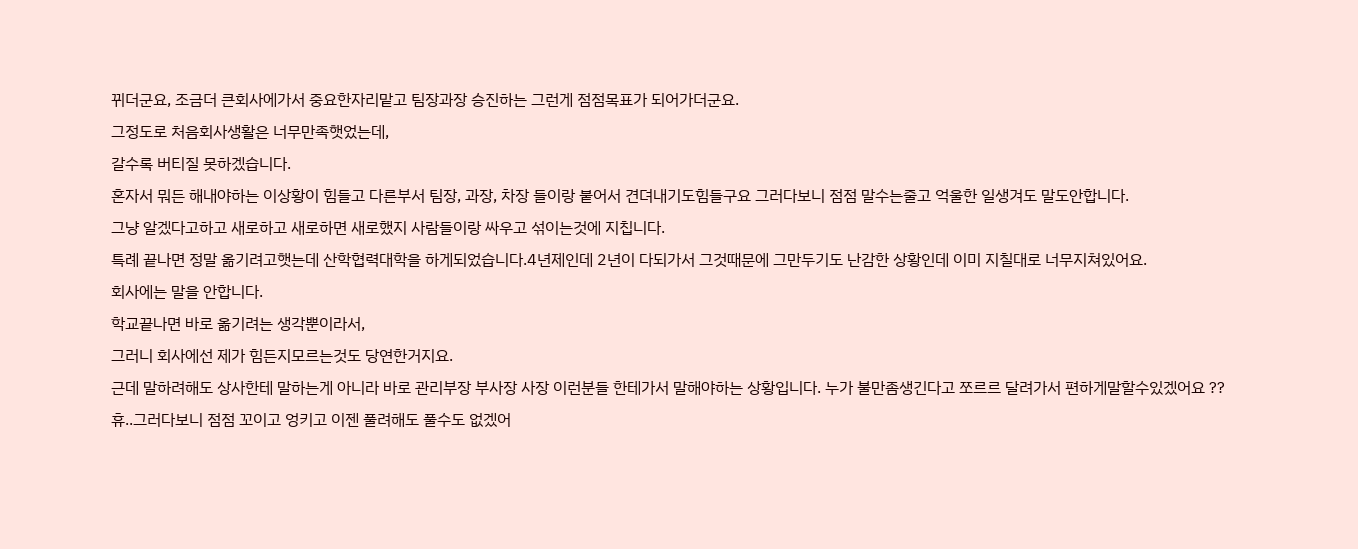뀌더군요, 조금더 큰회사에가서 중요한자리맡고 팀장과장 승진하는 그런게 점점목표가 되어가더군요.
그정도로 처음회사생활은 너무만족햇었는데,
갈수록 버티질 못하겠습니다.
혼자서 뭐든 해내야하는 이상황이 힘들고 다른부서 팀장, 과장, 차장 들이랑 붙어서 견뎌내기도힘들구요 그러다보니 점점 말수는줄고 억울한 일생겨도 말도안합니다.
그냥 알겠다고하고 새로하고 새로하면 새로했지 사람들이랑 싸우고 섞이는것에 지칩니다.
특례 끝나면 정말 옮기려고햇는데 산학협력대학을 하게되었습니다.4년제인데 2년이 다되가서 그것때문에 그만두기도 난감한 상황인데 이미 지칠대로 너무지쳐있어요.
회사에는 말을 안합니다.
학교끝나면 바로 옮기려는 생각뿐이라서,
그러니 회사에선 제가 힘든지모르는것도 당연한거지요.
근데 말하려해도 상사한테 말하는게 아니라 바로 관리부장 부사장 사장 이런분들 한테가서 말해야하는 상황입니다. 누가 불만좀생긴다고 쪼르르 달려가서 편하게말할수있겠어요 ??
휴..그러다보니 점점 꼬이고 엉키고 이젠 풀려해도 풀수도 없겠어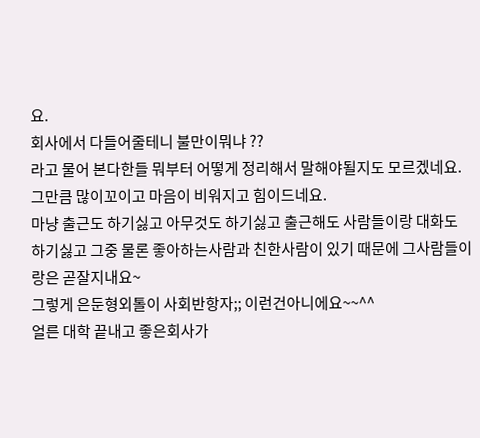요.
회사에서 다들어줄테니 불만이뭐냐 ??
라고 물어 본다한들 뭐부터 어떻게 정리해서 말해야될지도 모르겠네요.
그만큼 많이꼬이고 마음이 비워지고 힘이드네요.
마냥 출근도 하기싫고 아무것도 하기싫고 출근해도 사람들이랑 대화도 하기싫고 그중 물론 좋아하는사람과 친한사람이 있기 때문에 그사람들이랑은 곧잘지내요~
그렇게 은둔형외톨이 사회반항자;; 이런건아니에요~~^^
얼른 대학 끝내고 좋은회사가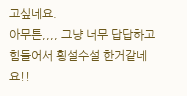고싶네요.
아무튼,,,, 그냥 너무 답답하고 힘들어서 횡설수설 한거같네요!!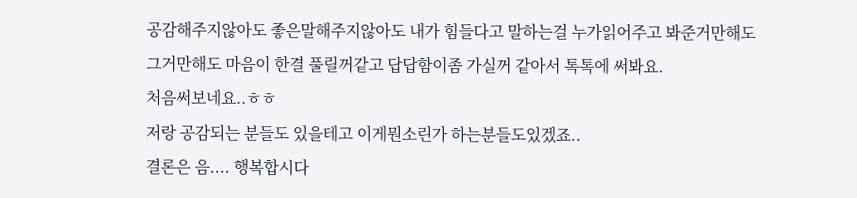공감해주지않아도 좋은말해주지않아도 내가 힘들다고 말하는걸 누가읽어주고 봐준거만해도 그거만해도 마음이 한결 풀릴꺼같고 답답함이좀 가실꺼 같아서 톡톡에 써봐요.
처음써보네요..ㅎㅎ
저랑 공감되는 분들도 있을테고 이게뭔소린가 하는분들도있겠죠..
결론은 음.... 행복합시다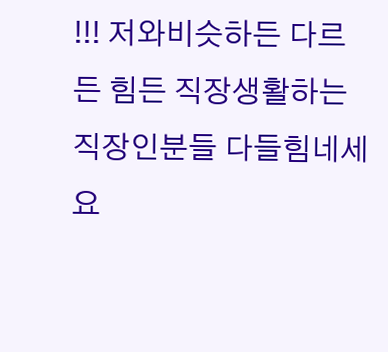!!! 저와비슷하든 다르든 힘든 직장생활하는 직장인분들 다들힘네세요